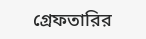গ্রেফতারির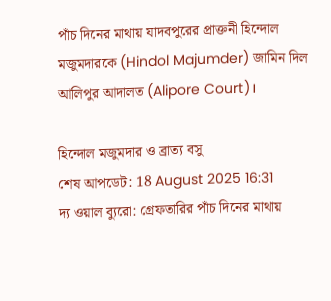পাঁচ দিনের মাথায় যাদবপুরের প্রাক্তনী হিন্দোল মজুমদারকে (Hindol Majumder) জামিন দিল আলিপুর আদালত (Alipore Court)।

হিন্দোল মজুমদার ও ব্রাত্য বসু
শেষ আপডেট: 18 August 2025 16:31
দ্য ওয়াল ব্যুরো: গ্রেফতারির পাঁচ দিনের মাথায়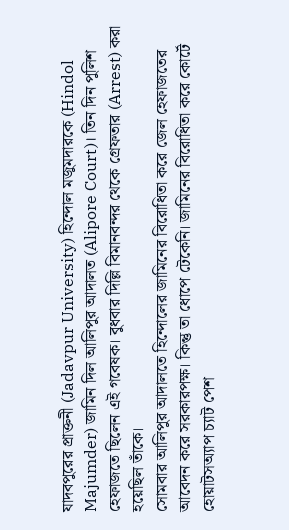যাদবপুরের প্রাক্তনী (Jadavpur University) হিন্দোল মজুমদারকে (Hindol Majumder) জামিন দিল আলিপুর আদালত (Alipore Court)। তিন দিন পুলিশ হেফাজতে ছিলেন এই গবেষক। বুধবার দিল্লি বিমানবন্দর থেকে গ্রেফতার (Arrest) করা হয়েছিল তাঁকে।
সোমবার আলিপুর আদালতে হিন্দোলের জামিনের বিরোধিতা করে জেল হেফাজতের আবেদন করে সরকারপক্ষ। কিন্তু তা ধোপে টেকেনি। জামিনের বিরোধিতা করে কোর্টে হোয়াটসঅ্যাপ চ্যাট পেশ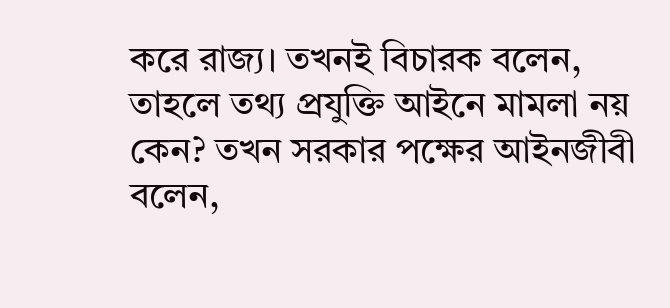করে রাজ্য। তখনই বিচারক বলেন, তাহলে তথ্য প্রযুক্তি আইনে মামলা নয় কেন? তখন সরকার পক্ষের আইনজীবী বলেন,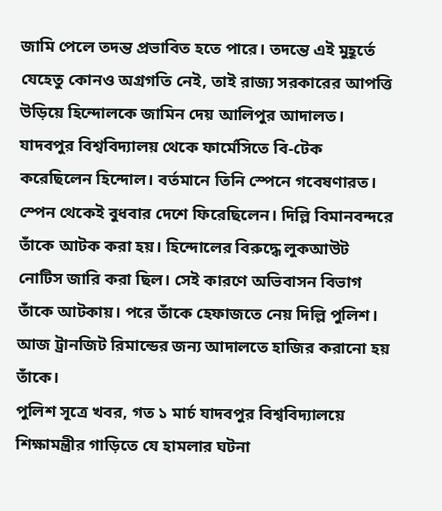জামি পেলে তদন্ত প্রভাবিত হতে পারে। তদন্তে এই মুহূর্তে যেহেতু কোনও অগ্রগতি নেই, তাই রাজ্য সরকারের আপত্তি উড়িয়ে হিন্দোলকে জামিন দেয় আলিপুর আদালত।
যাদবপুর বিশ্ববিদ্যালয় থেকে ফার্মেসিতে বি-টেক করেছিলেন হিন্দোল। বর্তমানে তিনি স্পেনে গবেষণারত। স্পেন থেকেই বুধবার দেশে ফিরেছিলেন। দিল্লি বিমানবন্দরে তাঁকে আটক করা হয়। হিন্দোলের বিরুদ্ধে লুকআউট নোটিস জারি করা ছিল। সেই কারণে অভিবাসন বিভাগ তাঁকে আটকায়। পরে তাঁকে হেফাজতে নেয় দিল্লি পুলিশ। আজ ট্রানজিট রিমান্ডের জন্য আদালতে হাজির করানো হয় তাঁকে।
পুলিশ সূত্রে খবর, গত ১ মার্চ যাদবপুর বিশ্ববিদ্যালয়ে শিক্ষামন্ত্রীর গাড়িতে যে হামলার ঘটনা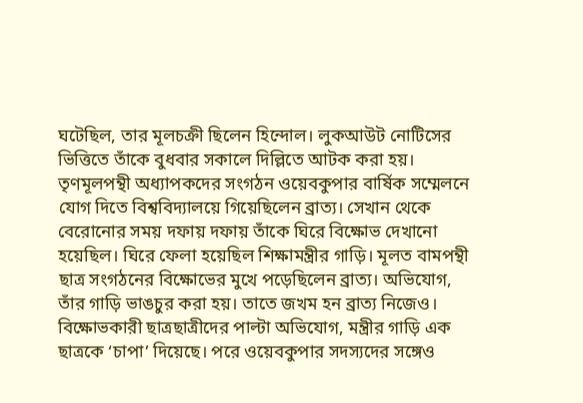ঘটেছিল, তার মূলচক্রী ছিলেন হিন্দোল। লুকআউট নোটিসের ভিত্তিতে তাঁকে বুধবার সকালে দিল্লিতে আটক করা হয়।
তৃণমূলপন্থী অধ্যাপকদের সংগঠন ওয়েবকুপার বার্ষিক সম্মেলনে যোগ দিতে বিশ্ববিদ্যালয়ে গিয়েছিলেন ব্রাত্য। সেখান থেকে বেরোনোর সময় দফায় দফায় তাঁকে ঘিরে বিক্ষোভ দেখানো হয়েছিল। ঘিরে ফেলা হয়েছিল শিক্ষামন্ত্রীর গাড়ি। মূলত বামপন্থী ছাত্র সংগঠনের বিক্ষোভের মুখে পড়েছিলেন ব্রাত্য। অভিযোগ, তাঁর গাড়ি ভাঙচুর করা হয়। তাতে জখম হন ব্রাত্য নিজেও। বিক্ষোভকারী ছাত্রছাত্রীদের পাল্টা অভিযোগ, মন্ত্রীর গাড়ি এক ছাত্রকে ‘চাপা’ দিয়েছে। পরে ওয়েবকুপার সদস্যদের সঙ্গেও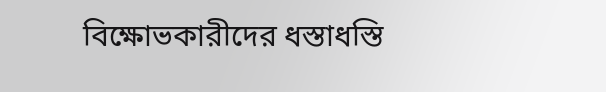বিক্ষোভকারীদের ধস্তাধস্তি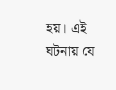হয়। এই ঘটনায় যে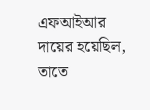এফআইআর দায়ের হয়েছিল, তাতে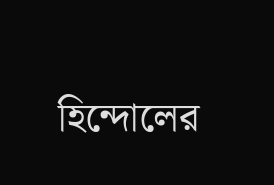হিন্দোলের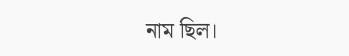নাম ছিল।